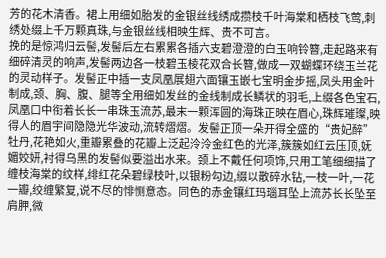芳的花木清香。裙上用细如胎发的金银丝线绣成攒枝千叶海棠和栖枝飞莺,刺绣处缀上千万颗真珠,与金银丝线相映生辉、贵不可言。
挽的是惊鸿归云髻,发髻后左右累累各插六支碧澄澄的白玉响铃簪,走起路来有细碎清灵的响声,发髻两边各一枝碧玉棱花双合长簪,做成一双蝴蝶环绕玉兰花的灵动样子。发髻正中插一支凤凰展翅六面镶玉嵌七宝明金步摇,凤头用金叶制成,颈、胸、腹、腿等全用细如发丝的金线制成长鳞状的羽毛,上缀各色宝石,凤凰口中衔着长长一串珠玉流苏,最末一颗浑圆的海珠正映在眉心,珠辉璀璨,映得人的眉宇间隐隐光华波动,流转熠熠。发髻正顶一朵开得全盛的“贵妃醉”牡丹,花艳如火,重瓣累叠的花瓣上泛起泠泠金红色的光泽,簇簇如红云压顶,妩媚姣妍,衬得乌黑的发髻似要溢出水来。颈上不戴任何项饰,只用工笔细细描了缠枝海棠的纹样,绯红花朵碧绿枝叶,以银粉勾边,缀以散碎水钻,一枝一叶,一花一瓣,绞缠繁复,说不尽的悱恻意态。同色的赤金镶红玛瑙耳坠上流苏长长坠至肩胛,微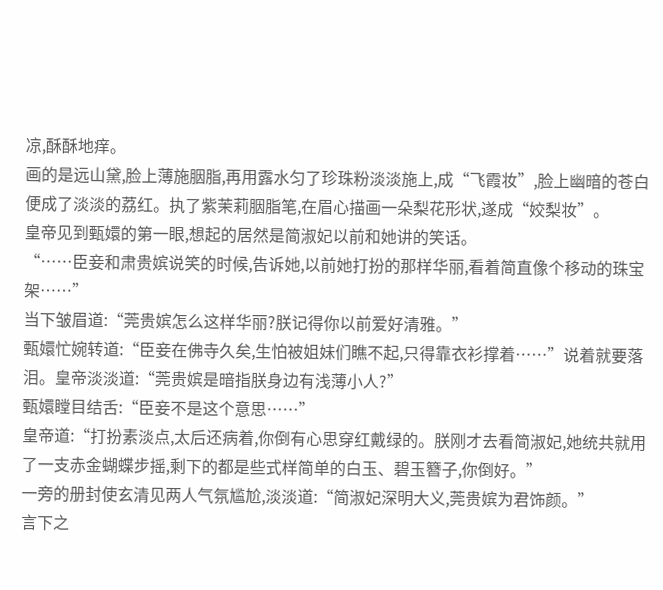凉,酥酥地痒。
画的是远山黛,脸上薄施胭脂,再用露水匀了珍珠粉淡淡施上,成“飞霞妆”,脸上幽暗的苍白便成了淡淡的荔红。执了紫茉莉胭脂笔,在眉心描画一朵梨花形状,遂成“姣梨妆”。
皇帝见到甄嬛的第一眼,想起的居然是简淑妃以前和她讲的笑话。
“……臣妾和肃贵嫔说笑的时候,告诉她,以前她打扮的那样华丽,看着简直像个移动的珠宝架……”
当下皱眉道:“莞贵嫔怎么这样华丽?朕记得你以前爱好清雅。”
甄嬛忙婉转道:“臣妾在佛寺久矣,生怕被姐妹们瞧不起,只得靠衣衫撑着……”说着就要落泪。皇帝淡淡道:“莞贵嫔是暗指朕身边有浅薄小人?”
甄嬛瞠目结舌:“臣妾不是这个意思……”
皇帝道:“打扮素淡点,太后还病着,你倒有心思穿红戴绿的。朕刚才去看简淑妃,她统共就用了一支赤金蝴蝶步摇,剩下的都是些式样简单的白玉、碧玉簪子,你倒好。”
一旁的册封使玄清见两人气氛尴尬,淡淡道:“简淑妃深明大义,莞贵嫔为君饰颜。”
言下之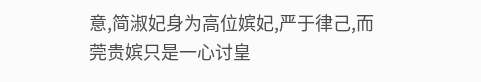意,简淑妃身为高位嫔妃,严于律己,而莞贵嫔只是一心讨皇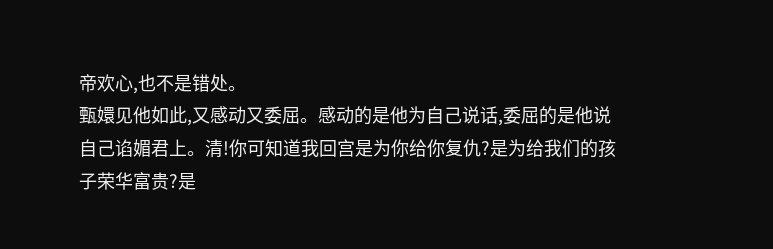帝欢心,也不是错处。
甄嬛见他如此,又感动又委屈。感动的是他为自己说话,委屈的是他说自己谄媚君上。清!你可知道我回宫是为你给你复仇?是为给我们的孩子荣华富贵?是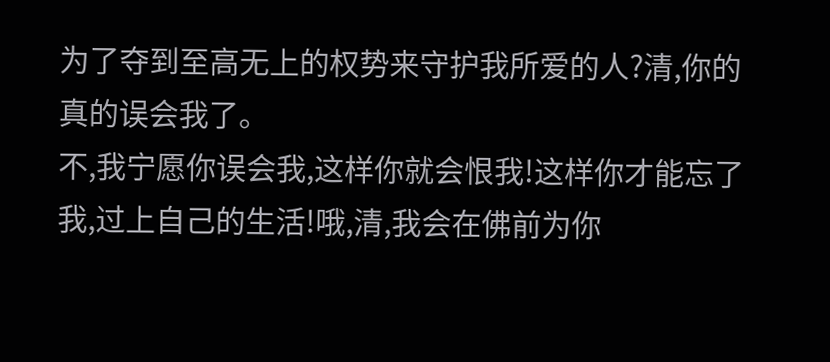为了夺到至高无上的权势来守护我所爱的人?清,你的真的误会我了。
不,我宁愿你误会我,这样你就会恨我!这样你才能忘了我,过上自己的生活!哦,清,我会在佛前为你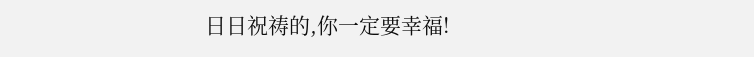日日祝祷的,你一定要幸福!